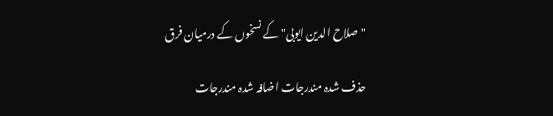"صلاح الدین ایوبی" کے نسخوں کے درمیان فرق

حذف شدہ مندرجات اضافہ شدہ مندرجات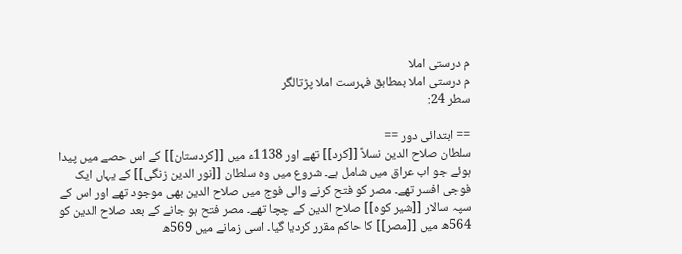م درستی املا
م درستی املا بمطابق فہرست املا پڑتالگر
سطر 24:

== ابتدائی دور ==
سلطان صلاح الدین نسلاً [[کرد]] تھے اور 1138ء میں [[کردستان]] کے اس حصے میں پیدا ہوئے جو اب عراق میں شامل ہے۔ شروع میں وہ سلطان [[نور الدین زنگی]] کے یہاں ایک فوجی افسر تھے۔ مصر کو فتح کرنے والی فوج میں صلاح الدین بھی موجود تھے اور اس کے سپہ سالار [[شیر کوہ]] صلاح الدین کے چچا تھے۔ مصر فتح ہو جانے کے بعد صلاح الدین کو 564ھ میں [[مصر]] کا حاکم مقرر کردیا گیا۔ اسی زمانے میں 569ھ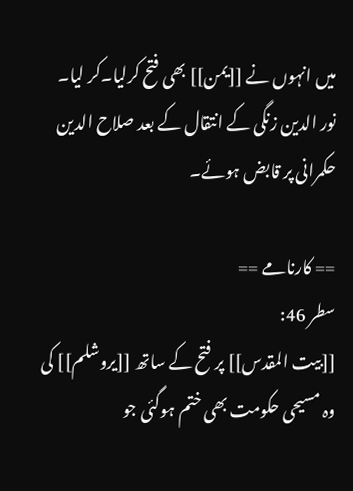میں انہوں نے [[یمن]] بھی فتح کرلیا۔کر لیا۔ نور الدین زنگی کے انتقال کے بعد صلاح الدین حکمرانی پر قابض ہوئے۔

== کارنامے ==
سطر 46:
[[بیت المقدس]] پر فتح کے ساتھ [[یروشلم]] کی وہ مسیحی حکومت بھی ختم ہوگئی جو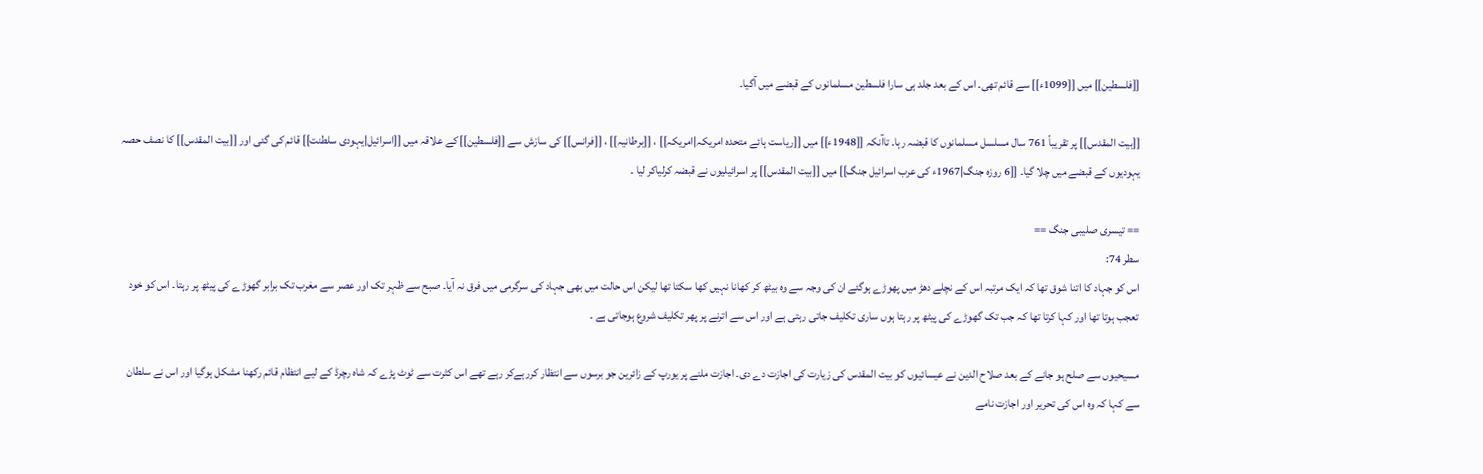[[فلسطین]] میں [[1099ء]] سے قائم تھی۔ اس کے بعد جلد ہی سارا فلسطین مسلمانوں کے قبضے میں آگیا۔

[[بیت المقدس]] پر تقریباً 761 سال مسلسل مسلمانوں کا قبضہ رہا۔ تاآنکہ [[1948ء]] میں [[ریاست ہائے متحدہ امریکہ|امریکہ]] ، [[برطانیہ]] ، [[فرانس]] کی سازش سے [[فلسطین]] کے علاقہ میں [[اسرائیل|یہودی سلطنت]] قائم کی گئی اور [[بیت المقدس]] کا نصف حصہ یہودیوں کے قبضے میں چلا گیا۔ [[6 روزہ جنگ|1967ء کی عرب اسرائیل جنگ]] میں [[بیت المقدس]] پر اسرائیلیوں نے قبضہ کرلیاکر لیا ۔

== تیسری صلیبی جنگ ==
سطر 74:
اس کو جہاد کا اتنا شوق تھا کہ ایک مرتبہ اس کے نچلے دھڑ میں پھوڑے ہوگئے ان کی وجہ سے وہ بیٹھ کر کھانا نہیں کھا سکتا تھا لیکن اس حالت میں بھی جہاد کی سرگرمی میں فرق نہ آیا۔ صبح سے ظہر تک اور عصر سے مغرب تک برابر گھوڑے کی پیٹھ پر رہتا۔ اس کو خود تعجب ہوتا تھا اور کہا کرتا تھا کہ جب تک گھوڑے کی پیٹھ پر رہتا ہوں ساری تکلیف جاتی رہتی ہے اور اس سے اترنے پر پھر تکلیف شروع ہوجاتی ہے ۔

مسیحیوں سے صلح ہو جانے کے بعد صلاح الدین نے عیسائیوں کو بیت المقدس کی زیارت کی اجازت دے دی۔ اجازت ملنے پر یورپ کے زائرین جو برسوں سے انتظار کررہےکر رہے تھے اس کثرت سے ٹوٹ پڑے کہ شاہ رچرڈ کے لیے انتظام قائم رکھنا مشکل ہوگیا اور اس نے سلطان سے کہا کہ وہ اس کی تحریر اور اجازت نامے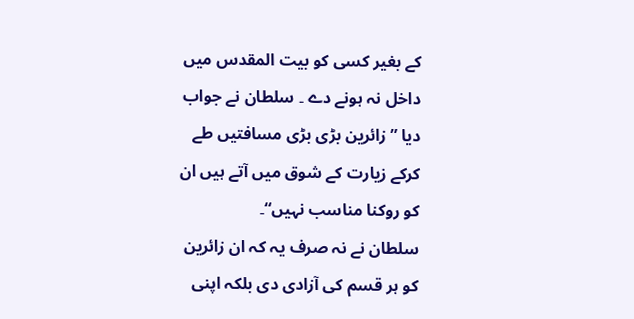کے بغیر کسی کو بیت المقدس میں داخل نہ ہونے دے ۔ سلطان نے جواب دیا ”زائرین بڑی بڑی مسافتیں طے کرکے زیارت کے شوق میں آتے ہیں ان کو روکنا مناسب نہیں“۔
سلطان نے نہ صرف یہ کہ ان زائرین کو ہر قسم کی آزادی دی بلکہ اپنی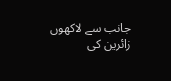جانب سے لاکھوں زائرین کی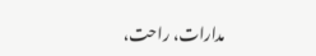مدارات، راحت،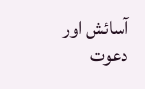آسائش اور دعوت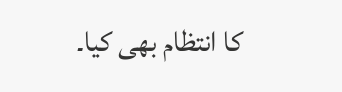کا انتظام بھی کیا۔